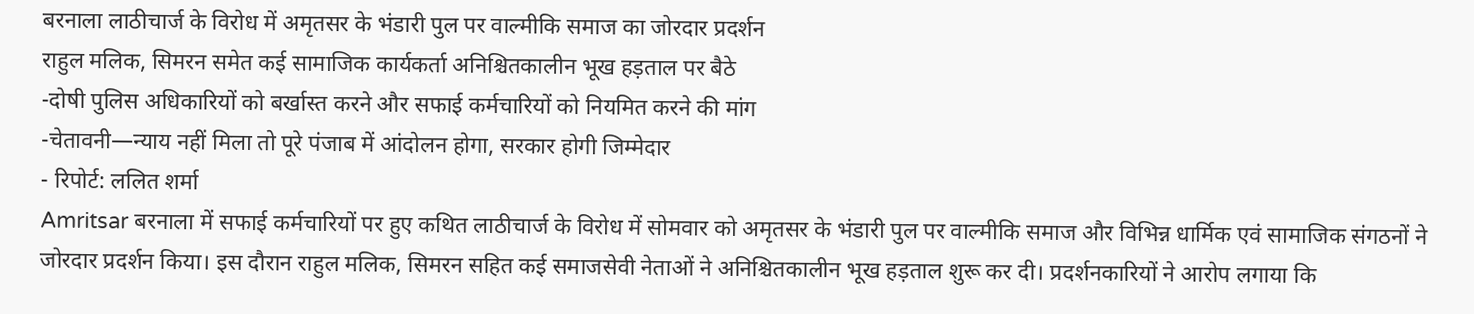बरनाला लाठीचार्ज के विरोध में अमृतसर के भंडारी पुल पर वाल्मीकि समाज का जोरदार प्रदर्शन
राहुल मलिक, सिमरन समेत कई सामाजिक कार्यकर्ता अनिश्चितकालीन भूख हड़ताल पर बैठे
-दोषी पुलिस अधिकारियों को बर्खास्त करने और सफाई कर्मचारियों को नियमित करने की मांग
-चेतावनी—न्याय नहीं मिला तो पूरे पंजाब में आंदोलन होगा, सरकार होगी जिम्मेदार
- रिपोर्ट: ललित शर्मा
Amritsar बरनाला में सफाई कर्मचारियों पर हुए कथित लाठीचार्ज के विरोध में सोमवार को अमृतसर के भंडारी पुल पर वाल्मीकि समाज और विभिन्न धार्मिक एवं सामाजिक संगठनों ने जोरदार प्रदर्शन किया। इस दौरान राहुल मलिक, सिमरन सहित कई समाजसेवी नेताओं ने अनिश्चितकालीन भूख हड़ताल शुरू कर दी। प्रदर्शनकारियों ने आरोप लगाया कि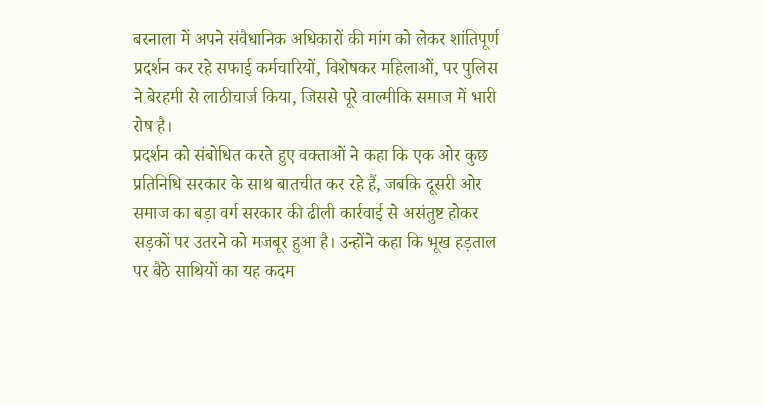बरनाला में अपने संवैधानिक अधिकारों की मांग को लेकर शांतिपूर्ण प्रदर्शन कर रहे सफाई कर्मचारियों, विशेषकर महिलाओं, पर पुलिस ने बेरहमी से लाठीचार्ज किया, जिससे पूरे वाल्मीकि समाज में भारी रोष है।
प्रदर्शन को संबोधित करते हुए वक्ताओं ने कहा कि एक ओर कुछ प्रतिनिधि सरकार के साथ बातचीत कर रहे हैं, जबकि दूसरी ओर समाज का बड़ा वर्ग सरकार की ढीली कार्रवाई से असंतुष्ट होकर सड़कों पर उतरने को मजबूर हुआ है। उन्होंने कहा कि भूख हड़ताल पर बैठे साथियों का यह कदम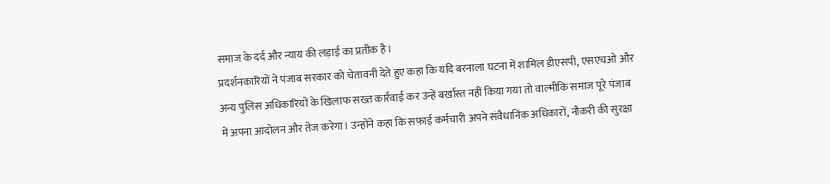समाज के दर्द और न्याय की लड़ाई का प्रतीक है।
प्रदर्शनकारियों ने पंजाब सरकार को चेतावनी देते हुए कहा कि यदि बरनाला घटना में शामिल डीएसपी, एसएचओ और अन्य पुलिस अधिकारियों के खिलाफ सख्त कार्रवाई कर उन्हें बर्खास्त नहीं किया गया तो वाल्मीकि समाज पूरे पंजाब में अपना आंदोलन और तेज करेगा। उन्होंने कहा कि सफाई कर्मचारी अपने संवैधानिक अधिकारों, नौकरी की सुरक्षा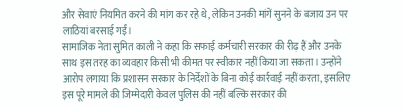और सेवाएं नियमित करने की मांग कर रहे थे, लेकिन उनकी मांगें सुनने के बजाय उन पर लाठियां बरसाई गईं।
सामाजिक नेता सुमित काली ने कहा कि सफाई कर्मचारी सरकार की रीढ़ हैं और उनके साथ इस तरह का व्यवहार किसी भी कीमत पर स्वीकार नहीं किया जा सकता। उन्होंने आरोप लगाया कि प्रशासन सरकार के निर्देशों के बिना कोई कार्रवाई नहीं करता, इसलिए इस पूरे मामले की जिम्मेदारी केवल पुलिस की नहीं बल्कि सरकार की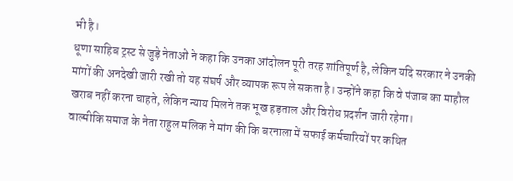भी है।
धूणा साहिब ट्रस्ट से जुड़े नेताओं ने कहा कि उनका आंदोलन पूरी तरह शांतिपूर्ण है, लेकिन यदि सरकार ने उनकी मांगों की अनदेखी जारी रखी तो यह संघर्ष और व्यापक रूप ले सकता है। उन्होंने कहा कि वे पंजाब का माहौल खराब नहीं करना चाहते, लेकिन न्याय मिलने तक भूख हड़ताल और विरोध प्रदर्शन जारी रहेगा।
वाल्मीकि समाज के नेता राहुल मलिक ने मांग की कि बरनाला में सफाई कर्मचारियों पर कथित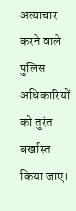अत्याचार करने वाले पुलिस अधिकारियों को तुरंत बर्खास्त किया जाए।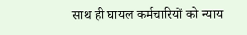साथ ही घायल कर्मचारियों को न्याय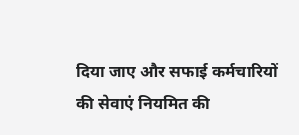दिया जाए और सफाई कर्मचारियों की सेवाएं नियमित की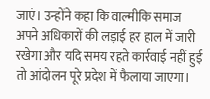जाएं। उन्होंने कहा कि वाल्मीकि समाज अपने अधिकारों की लड़ाई हर हाल में जारी रखेगा और यदि समय रहते कार्रवाई नहीं हुई तो आंदोलन पूरे प्रदेश में फैलाया जाएगा।